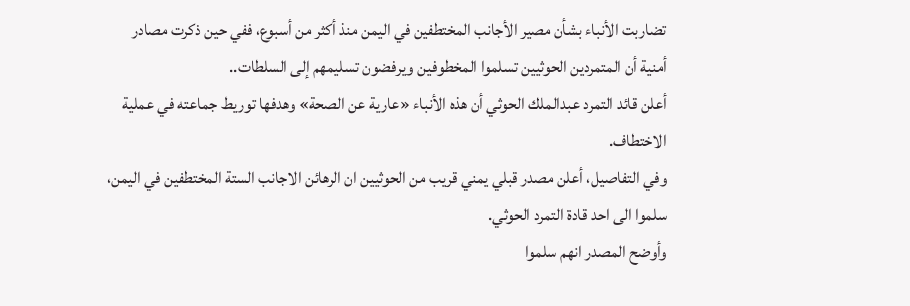تضاربت الأنباء بشأن مصير الأجانب المختطفين في اليمن منذ أكثر من أسبوع، ففي حين ذكرت مصادر أمنية أن المتمردين الحوثيين تسلموا المخطوفين ويرفضون تسليمهم إلى السلطات..
أعلن قائد التمرد عبدالملك الحوثي أن هذه الأنباء «عارية عن الصحة» وهدفها توريط جماعته في عملية الاختطاف.
وفي التفاصيل، أعلن مصدر قبلي يمني قريب من الحوثيين ان الرهائن الاجانب الستة المختطفين في اليمن، سلموا الى احد قادة التمرد الحوثي.
وأوضح المصدر انهم سلموا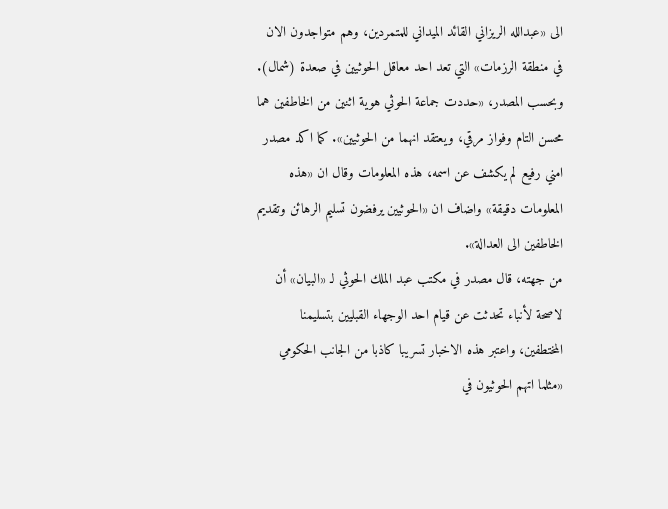الى «عبدالله الريزاني القائد الميداني للمتمردين، وهم متواجدون الان في منطقة الرزمات» التي تعد احد معاقل الحوثيين في صعدة (شمال).
وبحسب المصدر، «حددت جماعة الحوثي هوية اثنين من الخاطفين هما محسن التام وفواز مرقي، ويعتقد انهما من الحوثيين». كما اكد مصدر امني رفيع لم يكشف عن اسمه، هذه المعلومات وقال ان «هذه المعلومات دقيقة» واضاف ان «الحوثيين يرفضون تسليم الرهائن وتقديم الخاطفين الى العدالة».
من جهته، قال مصدر في مكتب عبد الملك الحوثي لـ «البيان» أن لاصحة لأنباء تحدثت عن قيام احد الوجهاء القبليين بتسليمنا المختطفين، واعتبر هذه الاخبار تسريبا كاذبا من الجانب الحكومي «مثلما اتهم الحوثيون في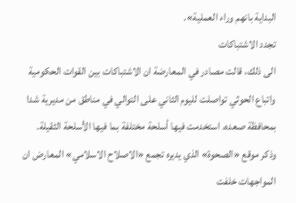البداية بانهم وراء العملية».
تجدد الاشتباكات
الى ذلك، قالت مصادر في المعارضة ان الاشتباكات بين القوات الحكومية واتباع الحوثي تواصلت لليوم الثاني على التوالي في مناطق من مديرية شدا بمحافظة صعده، استخدمت فيها أسلحة مختلفة بما فيها الأسلحة الثقيلة.
وذكر موقع «الصحوة» الذي يديره تجمع «الاصلاح الاسلامي» المعارض ان المواجهات خلفت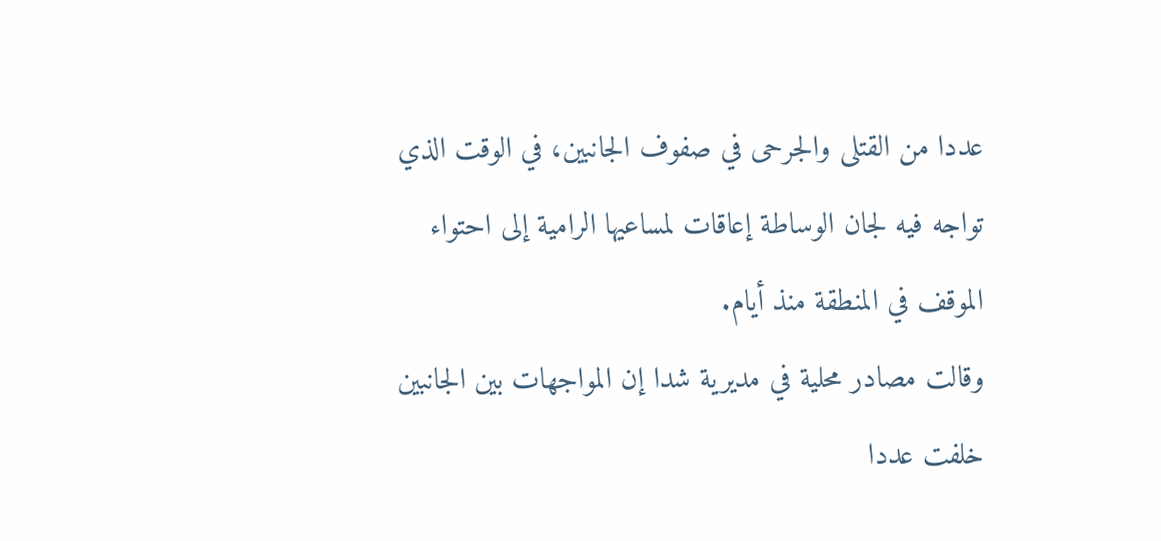عددا من القتلى والجرحى في صفوف الجانبين، في الوقت الذي تواجه فيه لجان الوساطة إعاقات لمساعيها الرامية إلى احتواء الموقف في المنطقة منذ أيام.
وقالت مصادر محلية في مديرية شدا إن المواجهات بين الجانبين خلفت عددا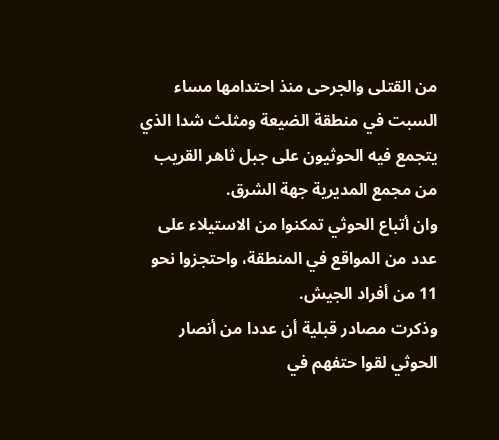من القتلى والجرحى منذ احتدامها مساء السبت في منطقة الضيعة ومثلث شدا الذي يتجمع فيه الحوثيون على جبل ثاهر القريب من مجمع المديرية جهة الشرق.
وان أتباع الحوثي تمكنوا من الاستيلاء على عدد من المواقع في المنطقة، واحتجزوا نحو 11 من أفراد الجيش.
وذكرت مصادر قبلية أن عددا من أنصار الحوثي لقوا حتفهم في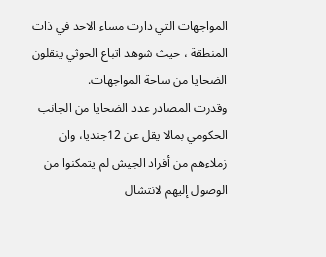المواجهات التي دارت مساء الاحد في ذات المنطقة ، حيث شوهد اتباع الحوثي ينقلون الضحايا من ساحة المواجهات.
وقدرت المصادر عدد الضحايا من الجانب الحكومي بمالا يقل عن 12جنديا، وان زملاءهم من أفراد الجيش لم يتمكنوا من الوصول إليهم لانتشال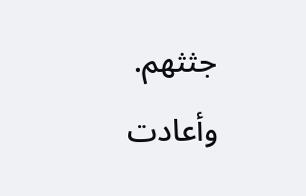جثثهم. وأعادت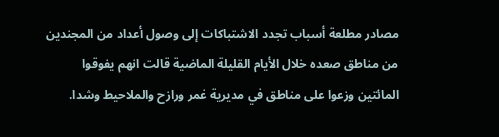مصادر مطلعة أسباب تجدد الاشتباكات إلى وصول أعداد من المجندين من مناطق صعده خلال الأيام القليلة الماضية قالت انهم يفوقوا المائتين وزعوا على مناطق في مديرية غمر ورازح والملاحيط وشدا.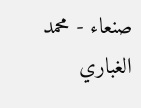صنعاء - محمد الغباري